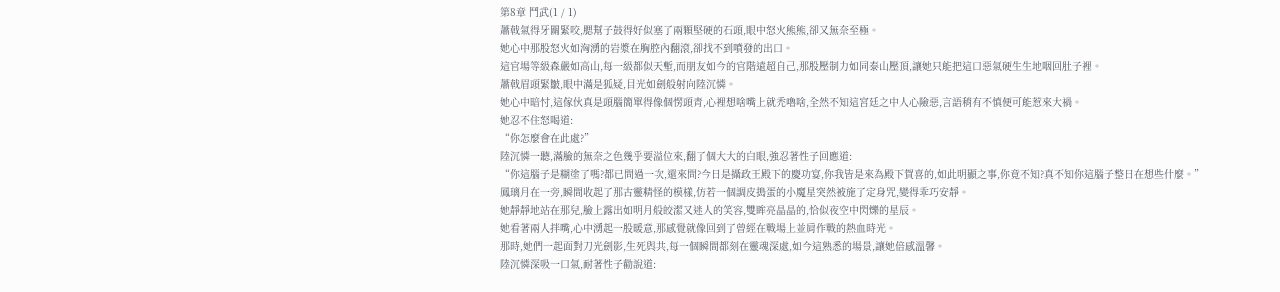第8章 鬥武(1 / 1)
蕭戟氣得牙關緊咬,腮幫子鼓得好似塞了兩顆堅硬的石頭,眼中怒火熊熊,卻又無奈至極。
她心中那股怒火如洶湧的岩漿在胸腔內翻滾,卻找不到噴發的出口。
這官場等級森嚴如高山,每一級都似天塹,而朋友如今的官階遠超自己,那股壓制力如同泰山壓頂,讓她只能把這口惡氣硬生生地咽回肚子裡。
蕭戟眉頭緊皺,眼中滿是狐疑,目光如劍般射向陸沉憐。
她心中暗忖,這傢伙真是頭腦簡單得像個愣頭青,心裡想啥嘴上就禿嚕啥,全然不知這宮廷之中人心險惡,言語稍有不慎便可能惹來大禍。
她忍不住怒喝道:
“你怎麼會在此處?”
陸沉憐一聽,滿臉的無奈之色幾乎要溢位來,翻了個大大的白眼,強忍著性子回應道:
“你這腦子是糊塗了嗎?都已問過一次,還來問?今日是攝政王殿下的慶功宴,你我皆是來為殿下賀喜的,如此明顯之事,你竟不知?真不知你這腦子整日在想些什麼。”
鳳璃月在一旁,瞬間收起了那古靈精怪的模樣,仿若一個調皮搗蛋的小魔星突然被施了定身咒,變得乖巧安靜。
她靜靜地站在那兒,臉上露出如明月般皎潔又迷人的笑容,雙眸亮晶晶的,恰似夜空中閃爍的星辰。
她看著兩人拌嘴,心中湧起一股暖意,那感覺就像回到了曾經在戰場上並肩作戰的熱血時光。
那時,她們一起面對刀光劍影,生死與共,每一個瞬間都刻在靈魂深處,如今這熟悉的場景,讓她倍感溫馨。
陸沉憐深吸一口氣,耐著性子勸說道: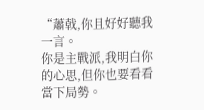“蕭戟,你且好好聽我一言。
你是主戰派,我明白你的心思,但你也要看看當下局勢。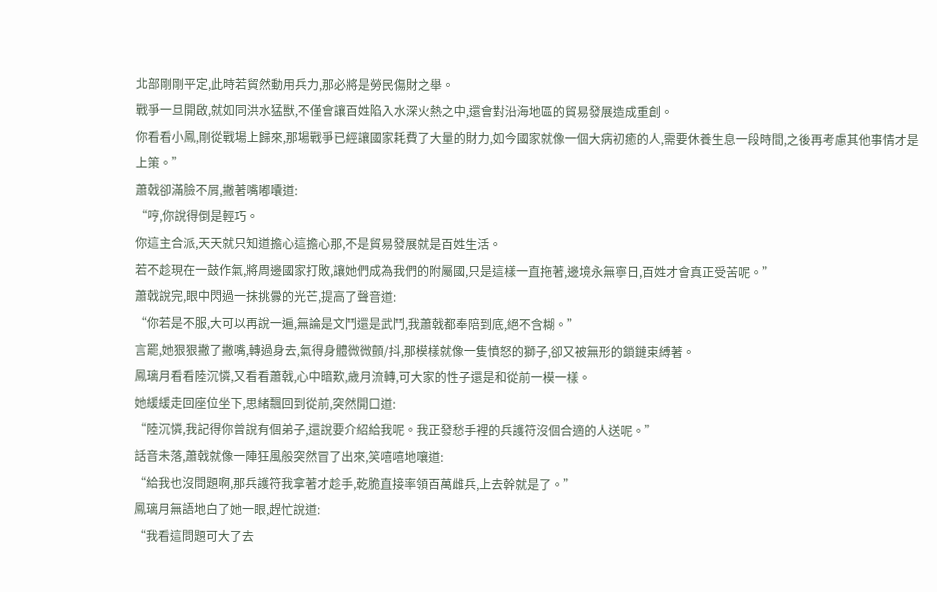北部剛剛平定,此時若貿然動用兵力,那必將是勞民傷財之舉。
戰爭一旦開啟,就如同洪水猛獸,不僅會讓百姓陷入水深火熱之中,還會對沿海地區的貿易發展造成重創。
你看看小鳳,剛從戰場上歸來,那場戰爭已經讓國家耗費了大量的財力,如今國家就像一個大病初癒的人,需要休養生息一段時間,之後再考慮其他事情才是上策。”
蕭戟卻滿臉不屑,撇著嘴嘟囔道:
“哼,你說得倒是輕巧。
你這主合派,天天就只知道擔心這擔心那,不是貿易發展就是百姓生活。
若不趁現在一鼓作氣,將周邊國家打敗,讓她們成為我們的附屬國,只是這樣一直拖著,邊境永無寧日,百姓才會真正受苦呢。”
蕭戟說完,眼中閃過一抹挑釁的光芒,提高了聲音道:
“你若是不服,大可以再說一遍,無論是文鬥還是武鬥,我蕭戟都奉陪到底,絕不含糊。”
言罷,她狠狠撇了撇嘴,轉過身去,氣得身體微微顫/抖,那模樣就像一隻憤怒的獅子,卻又被無形的鎖鏈束縛著。
鳳璃月看看陸沉憐,又看看蕭戟,心中暗歎,歲月流轉,可大家的性子還是和從前一模一樣。
她緩緩走回座位坐下,思緒飄回到從前,突然開口道:
“陸沉憐,我記得你曾說有個弟子,還說要介紹給我呢。我正發愁手裡的兵護符沒個合適的人送呢。”
話音未落,蕭戟就像一陣狂風般突然冒了出來,笑嘻嘻地嚷道:
“給我也沒問題啊,那兵護符我拿著才趁手,乾脆直接率領百萬雌兵,上去幹就是了。”
鳳璃月無語地白了她一眼,趕忙說道:
“我看這問題可大了去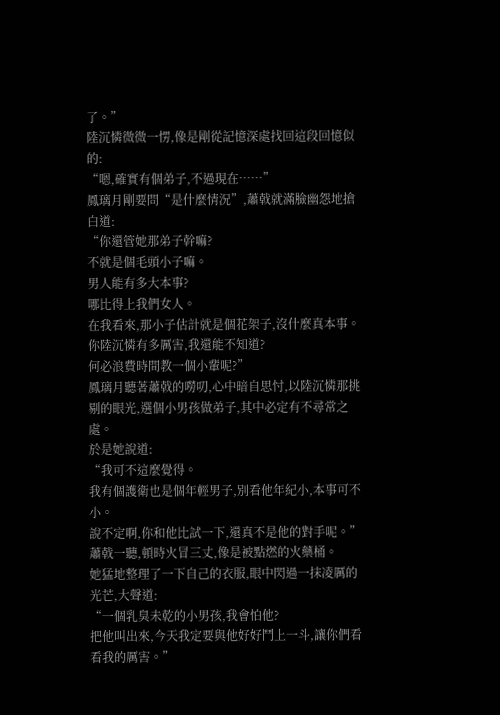了。”
陸沉憐微微一愣,像是剛從記憶深處找回這段回憶似的:
“嗯,確實有個弟子,不過現在……”
鳳璃月剛要問“是什麼情況”,蕭戟就滿臉幽怨地搶白道:
“你還管她那弟子幹嘛?
不就是個毛頭小子嘛。
男人能有多大本事?
哪比得上我們女人。
在我看來,那小子估計就是個花架子,沒什麼真本事。
你陸沉憐有多厲害,我還能不知道?
何必浪費時間教一個小輩呢?”
鳳璃月聽著蕭戟的嘮叨,心中暗自思忖,以陸沉憐那挑剔的眼光,選個小男孩做弟子,其中必定有不尋常之處。
於是她說道:
“我可不這麼覺得。
我有個護衛也是個年輕男子,別看他年紀小,本事可不小。
說不定啊,你和他比試一下,還真不是他的對手呢。”
蕭戟一聽,頓時火冒三丈,像是被點燃的火藥桶。
她猛地整理了一下自己的衣服,眼中閃過一抹凌厲的光芒,大聲道:
“一個乳臭未乾的小男孩,我會怕他?
把他叫出來,今天我定要與他好好鬥上一斗,讓你們看看我的厲害。”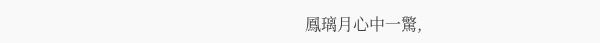鳳璃月心中一驚,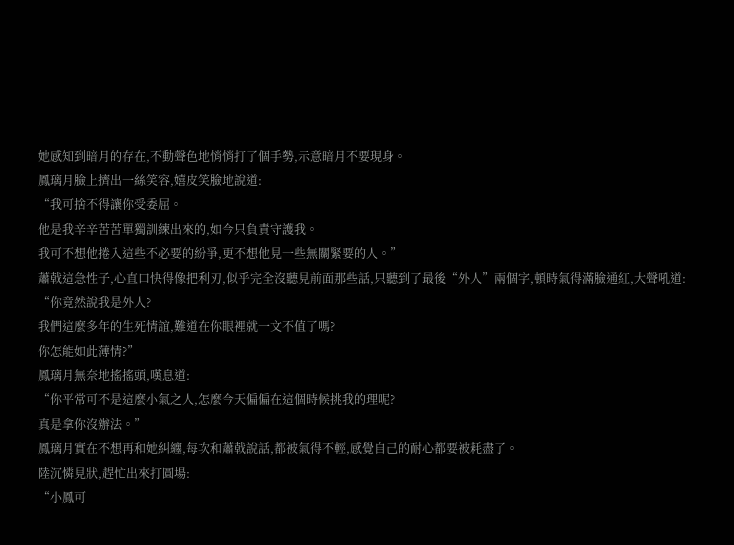她感知到暗月的存在,不動聲色地悄悄打了個手勢,示意暗月不要現身。
鳳璃月臉上擠出一絲笑容,嬉皮笑臉地說道:
“我可捨不得讓你受委屈。
他是我辛辛苦苦單獨訓練出來的,如今只負責守護我。
我可不想他捲入這些不必要的紛爭,更不想他見一些無關緊要的人。”
蕭戟這急性子,心直口快得像把利刃,似乎完全沒聽見前面那些話,只聽到了最後“外人”兩個字,頓時氣得滿臉通紅,大聲吼道:
“你竟然說我是外人?
我們這麼多年的生死情誼,難道在你眼裡就一文不值了嗎?
你怎能如此薄情?”
鳳璃月無奈地搖搖頭,嘆息道:
“你平常可不是這麼小氣之人,怎麼今天偏偏在這個時候挑我的理呢?
真是拿你沒辦法。”
鳳璃月實在不想再和她糾纏,每次和蕭戟說話,都被氣得不輕,感覺自己的耐心都要被耗盡了。
陸沉憐見狀,趕忙出來打圓場:
“小鳳可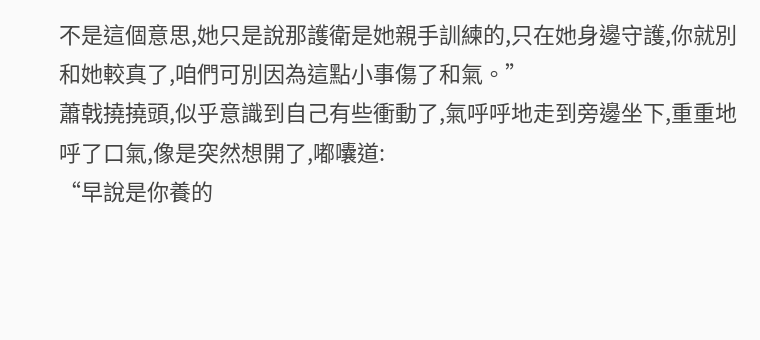不是這個意思,她只是說那護衛是她親手訓練的,只在她身邊守護,你就別和她較真了,咱們可別因為這點小事傷了和氣。”
蕭戟撓撓頭,似乎意識到自己有些衝動了,氣呼呼地走到旁邊坐下,重重地呼了口氣,像是突然想開了,嘟囔道:
“早說是你養的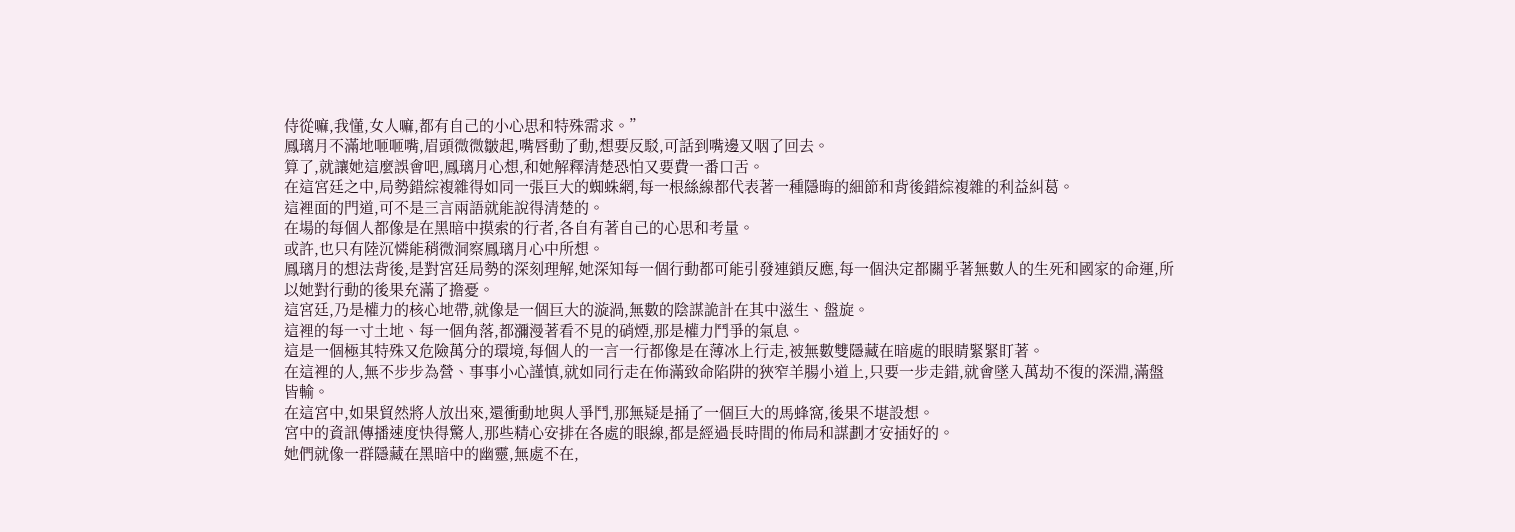侍從嘛,我懂,女人嘛,都有自己的小心思和特殊需求。”
鳳璃月不滿地咂咂嘴,眉頭微微皺起,嘴唇動了動,想要反駁,可話到嘴邊又咽了回去。
算了,就讓她這麼誤會吧,鳳璃月心想,和她解釋清楚恐怕又要費一番口舌。
在這宮廷之中,局勢錯綜複雜得如同一張巨大的蜘蛛網,每一根絲線都代表著一種隱晦的細節和背後錯綜複雜的利益糾葛。
這裡面的門道,可不是三言兩語就能說得清楚的。
在場的每個人都像是在黑暗中摸索的行者,各自有著自己的心思和考量。
或許,也只有陸沉憐能稍微洞察鳳璃月心中所想。
鳳璃月的想法背後,是對宮廷局勢的深刻理解,她深知每一個行動都可能引發連鎖反應,每一個決定都關乎著無數人的生死和國家的命運,所以她對行動的後果充滿了擔憂。
這宮廷,乃是權力的核心地帶,就像是一個巨大的漩渦,無數的陰謀詭計在其中滋生、盤旋。
這裡的每一寸土地、每一個角落,都瀰漫著看不見的硝煙,那是權力鬥爭的氣息。
這是一個極其特殊又危險萬分的環境,每個人的一言一行都像是在薄冰上行走,被無數雙隱藏在暗處的眼睛緊緊盯著。
在這裡的人,無不步步為營、事事小心謹慎,就如同行走在佈滿致命陷阱的狹窄羊腸小道上,只要一步走錯,就會墜入萬劫不復的深淵,滿盤皆輸。
在這宮中,如果貿然將人放出來,還衝動地與人爭鬥,那無疑是捅了一個巨大的馬蜂窩,後果不堪設想。
宮中的資訊傳播速度快得驚人,那些精心安排在各處的眼線,都是經過長時間的佈局和謀劃才安插好的。
她們就像一群隱藏在黑暗中的幽靈,無處不在,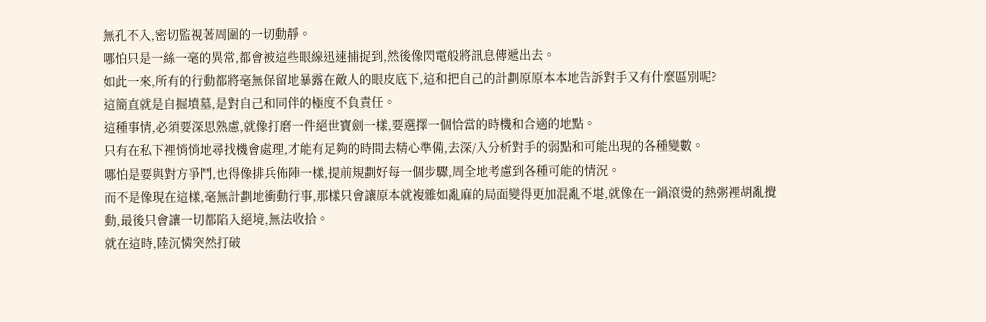無孔不入,密切監視著周圍的一切動靜。
哪怕只是一絲一毫的異常,都會被這些眼線迅速捕捉到,然後像閃電般將訊息傳遞出去。
如此一來,所有的行動都將毫無保留地暴露在敵人的眼皮底下,這和把自己的計劃原原本本地告訴對手又有什麼區別呢?
這簡直就是自掘墳墓,是對自己和同伴的極度不負責任。
這種事情,必須要深思熟慮,就像打磨一件絕世寶劍一樣,要選擇一個恰當的時機和合適的地點。
只有在私下裡悄悄地尋找機會處理,才能有足夠的時間去精心準備,去深/入分析對手的弱點和可能出現的各種變數。
哪怕是要與對方爭鬥,也得像排兵佈陣一樣,提前規劃好每一個步驟,周全地考慮到各種可能的情況。
而不是像現在這樣,毫無計劃地衝動行事,那樣只會讓原本就複雜如亂麻的局面變得更加混亂不堪,就像在一鍋滾燙的熱粥裡胡亂攪動,最後只會讓一切都陷入絕境,無法收拾。
就在這時,陸沉憐突然打破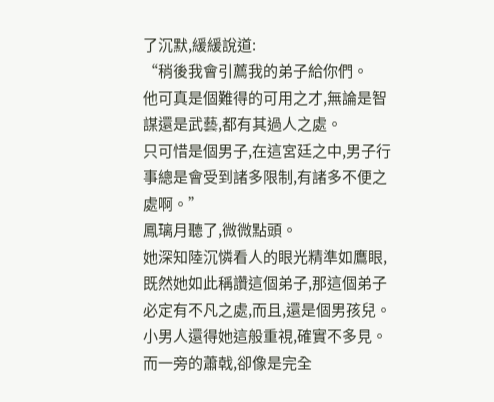了沉默,緩緩說道:
“稍後我會引薦我的弟子給你們。
他可真是個難得的可用之才,無論是智謀還是武藝,都有其過人之處。
只可惜是個男子,在這宮廷之中,男子行事總是會受到諸多限制,有諸多不便之處啊。”
鳳璃月聽了,微微點頭。
她深知陸沉憐看人的眼光精準如鷹眼,既然她如此稱讚這個弟子,那這個弟子必定有不凡之處,而且,還是個男孩兒。
小男人還得她這般重視,確實不多見。
而一旁的蕭戟,卻像是完全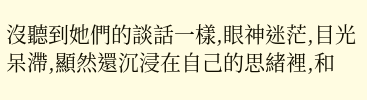沒聽到她們的談話一樣,眼神迷茫,目光呆滯,顯然還沉浸在自己的思緒裡,和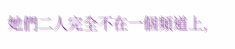她們二人完全不在一個頻道上,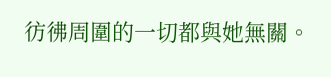彷彿周圍的一切都與她無關。